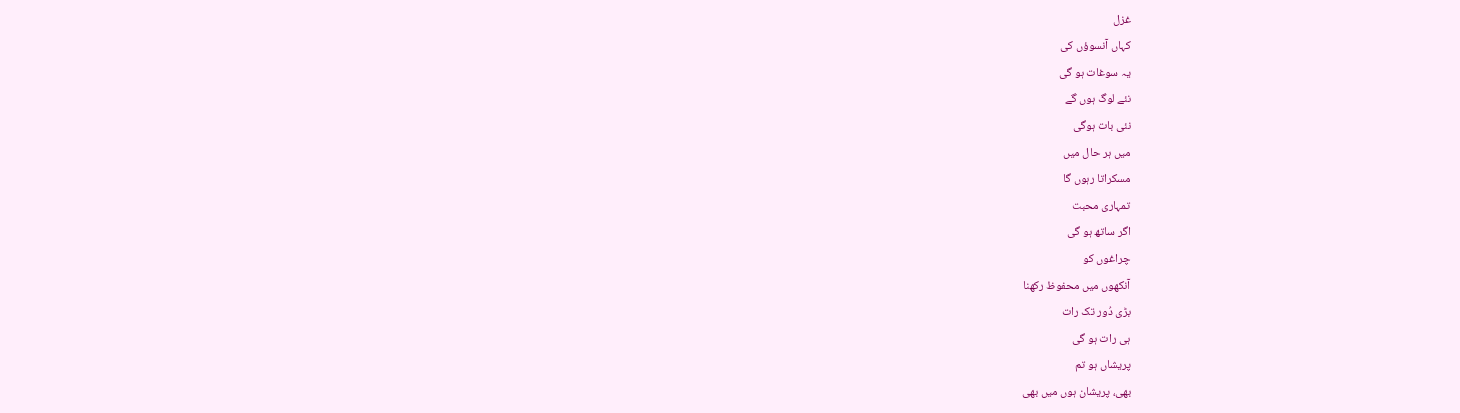غزل
کہاں آنسوؤں کی
یہ سوغات ہو گی
نئے لوگ ہوں گے
نئی بات ہوگی
میں ہر حال میں
مسکراتا رہوں گا
تمہاری محبت
اگر ساتھ ہو گی
چراغوں کو
آنکھوں میں محفوظ رکھنا
بڑی دُور تک رات
ہی رات ہو گی
پریشاں ہو تم
بھی، پریشان ہوں میں بھی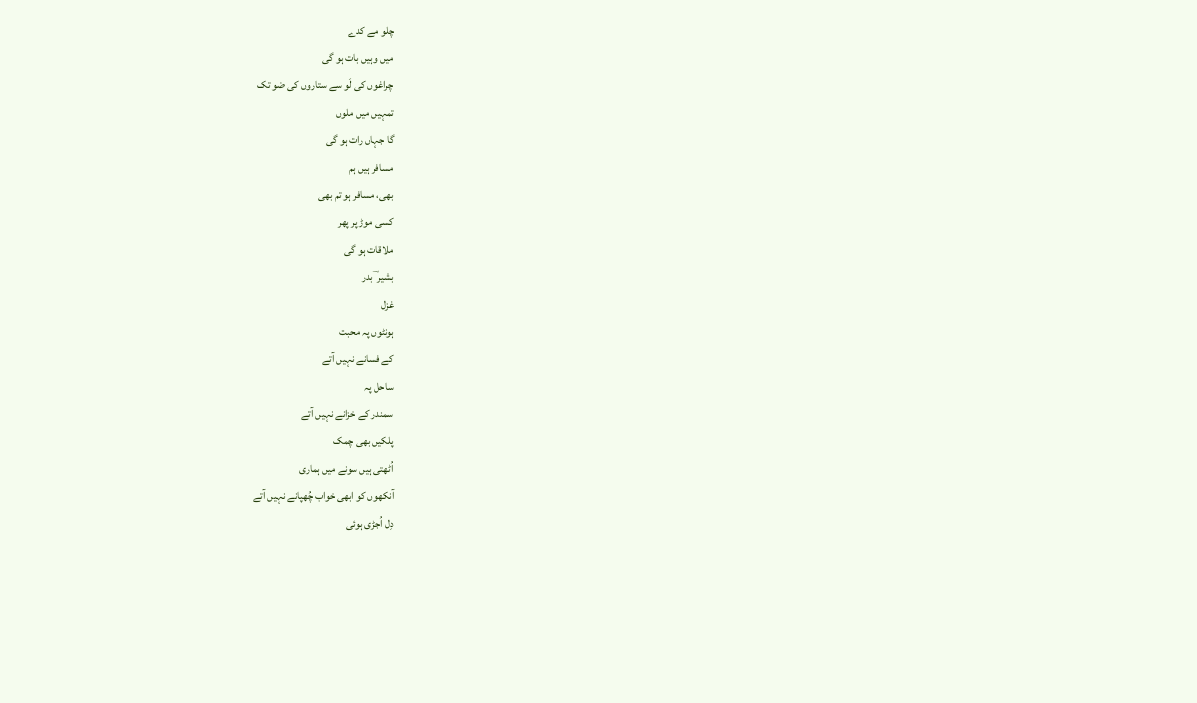چلو مے کدے
میں وہیں بات ہو گی
چراغوں کی لَو سے ستاروں کی ضو تک
تمہیں میں ملوں
گا جہاں رات ہو گی
مسافر ہیں ہم
بھی، مسافر ہو تم بھی
کسی موڑ پر پھر
ملاقات ہو گی
بشیر ؔ بدر
غزل
ہونٹوں پہ محبت
کے فسانے نہیں آتے
ساحل پہ
سمندر کے خزانے نہیں آتے
پلکیں بھی چمک
اُٹھتی ہیں سونے میں ہماری
آنکھوں کو ابھی خواب چُھپانے نہیں آتے
دِل اُجڑی ہوئی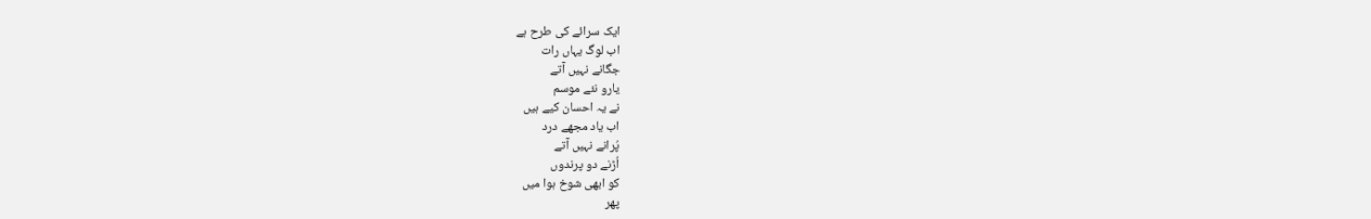ایک سرائے کی طرح ہے
اب لوگ یہاں رات
جگانے نہیں آتے
یارو نئے موسم
نے یہ احسان کیے ہیں
اب یاد مجھے درد
پُرانے نہیں آتے
اُڑنے دو پرندوں
کو ابھی شوخ ہوا میں
پھر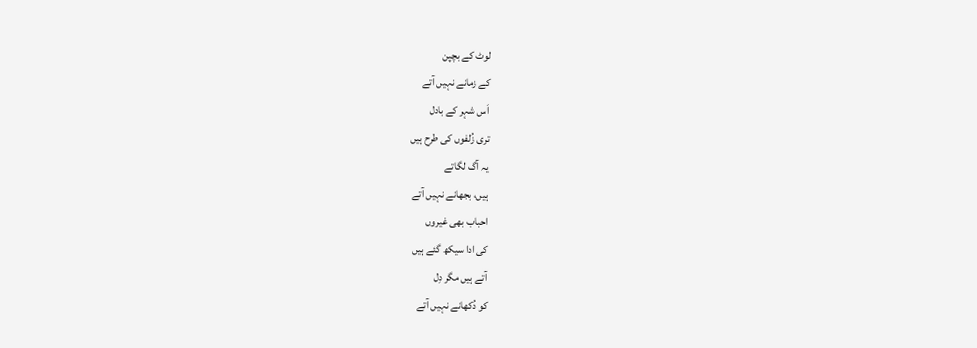لوٹ کے بچپن
کے زمانے نہیں آتے
اَس شہر کے بادل
تری زُلفوں کی طرح ہیں
یہ آگ لگاتے
ہیں، بجھانے نہیں آتے
احباب بھی غیروں
کی ادا سیکھ گئے ہیں
آتے ہیں مگر دِل
کو دُکھانے نہیں آتے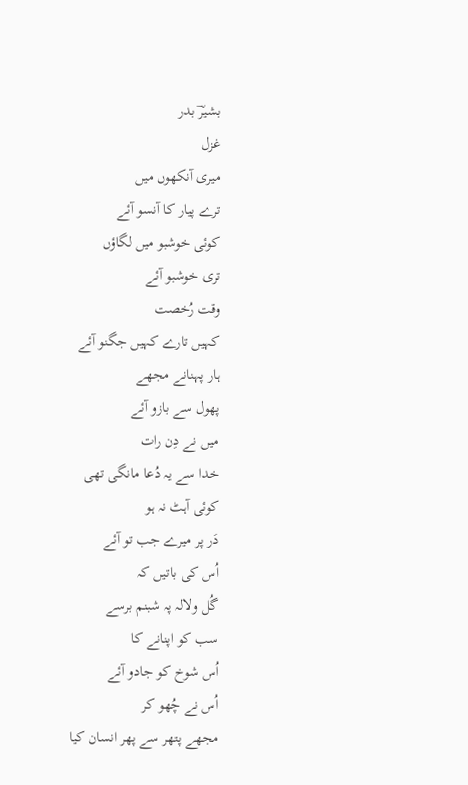بشیرؔ بدر
غزل
میری آنکھوں میں
ترے پیار کا آنسو آئے
کوئی خوشبو میں لگاؤں
تری خوشبو آئے
وقت رُخصت
کہیں تارے کہیں جگنو آئے
ہار پہنانے مجھے
پھول سے بازو آئے
میں نے دِن رات
خدا سے یہ دُعا مانگی تھی
کوئی آہٹ نہ ہو
دَر پر میرے جب تو آئے
اُس کی باتیں کہ
گُل ولالہ پہ شبنم برسے
سب کو اپنانے کا
اُس شوخ کو جادو آئے
اُس نے چُھو کر
مجھے پتھر سے پھر انسان کیا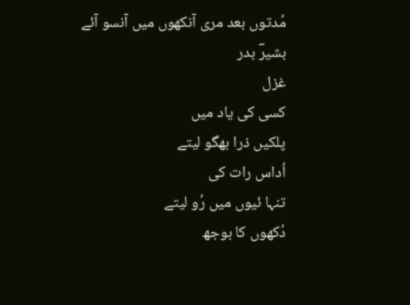مُدتوں بعد مری آنکھوں میں آنسو آئے
بشیرؔ بدر
غزل
کسی کی یاد میں
پلکیں ذرا بھگو لیتے
اُداس رات کی
تنہا ئیوں میں رُو لیتے
دُکھوں کا بوجھ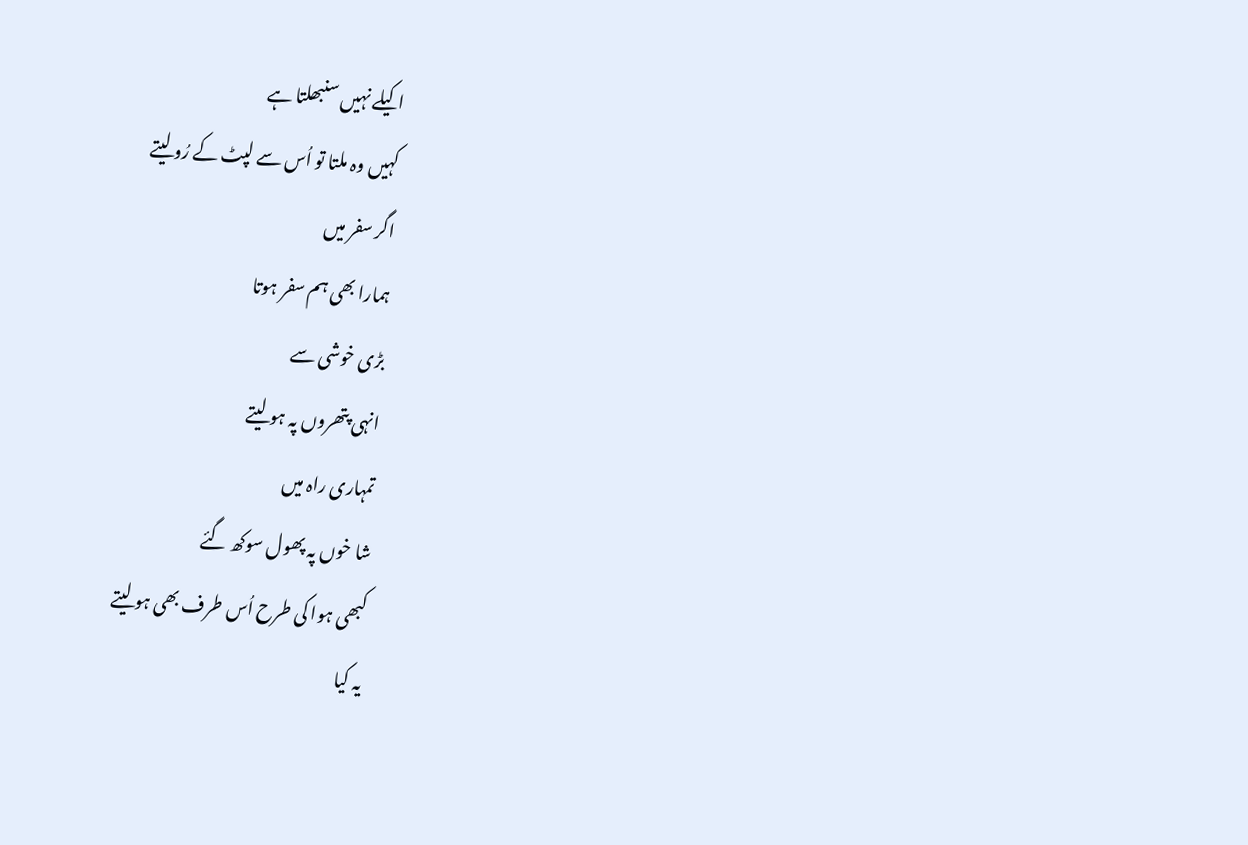اکیلے نہیں سنبھلتا ہے
کہیں وہ ملتا تو اُس سے لپٹ کے رُو لیتے
اگر سفر میں
ہمارا بھی ہم سفر ہوتا
بڑی خوشی سے
انہی پتھروں پہ ہو لیتے
تمہاری راہ میں
شا خوں پہ پھول سوکھ گئے
کبھی ہوا کی طرح اُس طرف بھی ہو لیتے
یہ کیا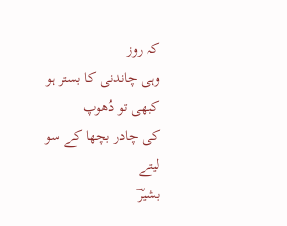کہ روز
وہی چاندنی کا بستر ہو
کبھی تو دُھوپ
کی چادر بچھا کے سو لیتے
بشیرؔ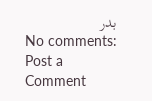بدر
No comments:
Post a Comment